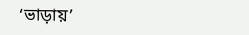‘ভাড়ায়’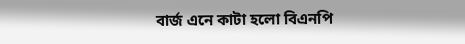বার্জ এনে কাটা হলো বিএনপি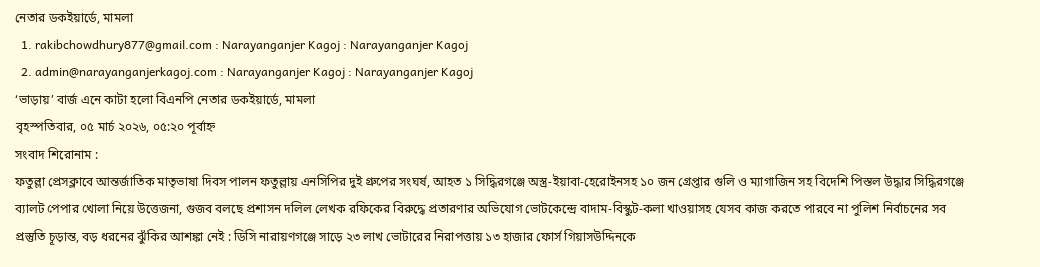নেতার ডকইয়ার্ডে, মামলা
  1. rakibchowdhury877@gmail.com : Narayanganjer Kagoj : Narayanganjer Kagoj
  2. admin@narayanganjerkagoj.com : Narayanganjer Kagoj : Narayanganjer Kagoj
‘ভাড়ায়’ বার্জ এনে কাটা হলো বিএনপি নেতার ডকইয়ার্ডে, মামলা
বৃহস্পতিবার, ০৫ মার্চ ২০২৬, ০৫:২০ পূর্বাহ্ন
সংবাদ শিরোনাম :
ফতুল্লা প্রেসক্লাবে আন্তর্জাতিক মাতৃভাষা দিবস পালন ফতুল্লায় এনসিপির দুই গ্রুপের সংঘর্ষ, আহত ১ সিদ্ধিরগঞ্জে অস্ত্র-ইয়াবা-হেরোইনসহ ১০ জন গ্রেপ্তার গুলি ও ম্যাগাজিন সহ বিদেশি পিস্তল উদ্ধার সিদ্ধিরগঞ্জে ব্যালট পেপার খোলা নিয়ে উত্তেজনা, গুজব বলছে প্রশাসন দলিল লেখক রফিকের বিরুদ্ধে প্রতারণার অভিযোগ ভোটকেন্দ্রে বাদাম-বিস্কুট-কলা খাওয়াসহ যেসব কাজ করতে পারবে না পুলিশ নির্বাচনের সব প্রস্তুতি চূড়ান্ত, বড় ধরনের ঝুঁকির আশঙ্কা নেই : ডিসি নারায়ণগঞ্জে সাড়ে ২৩ লাখ ভোটারের নিরাপত্তায় ১৩ হাজার ফোর্স গিয়াসউদ্দিনকে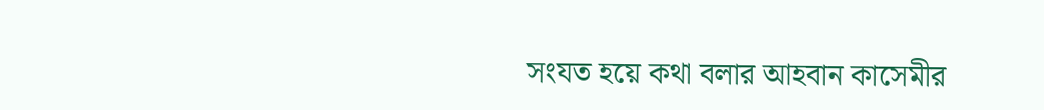সংযত হয়ে কথা বলার আহবান কাসেমীর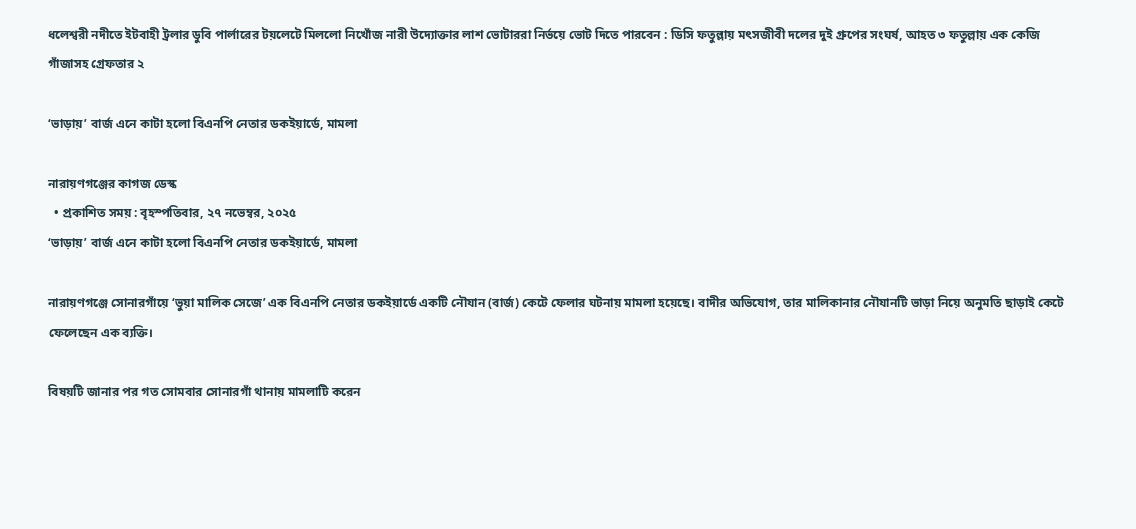ধলেশ্বরী নদীতে ইটবাহী ট্রলার ডুবি পার্লারের টয়লেটে মিললো নিখোঁজ নারী উদ্যোক্তার লাশ ভোটাররা নির্ভয়ে ভোট দিতে পারবেন : ডিসি ফতুল্লায় মৎসজীবী দলের দুই গ্রুপের সংঘর্ষ, আহত ৩ ফতুল্লায় এক কেজি গাঁজাসহ গ্রেফতার ২

‘ভাড়ায়’ বার্জ এনে কাটা হলো বিএনপি নেতার ডকইয়ার্ডে, মামলা

নারায়ণগঞ্জের কাগজ ডেস্ক
  • প্রকাশিত সময় : বৃহস্পতিবার, ২৭ নভেম্বর, ২০২৫
‘ভাড়ায়’ বার্জ এনে কাটা হলো বিএনপি নেতার ডকইয়ার্ডে, মামলা

নারায়ণগঞ্জে সোনারগাঁয়ে ‘ভুয়া মালিক সেজে’ এক বিএনপি নেতার ডকইয়ার্ডে একটি নৌযান (বার্জ) কেটে ফেলার ঘটনায় মামলা হয়েছে। বাদীর অভিযোগ, তার মালিকানার নৌযানটি ভাড়া নিয়ে অনুমতি ছাড়াই কেটে ফেলেছেন এক ব্যক্তি।

বিষয়টি জানার পর গত সোমবার সোনারগাঁ থানায় মামলাটি করেন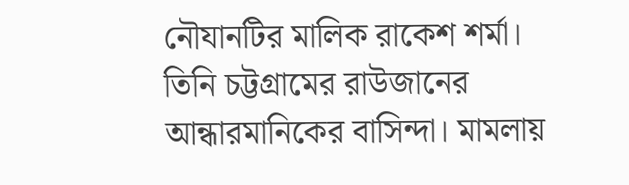নৌযানটির মালিক রাকেশ শর্মা। তিনি চট্টগ্রামের রাউজানের আন্ধারমানিকের বাসিন্দা। মামলায়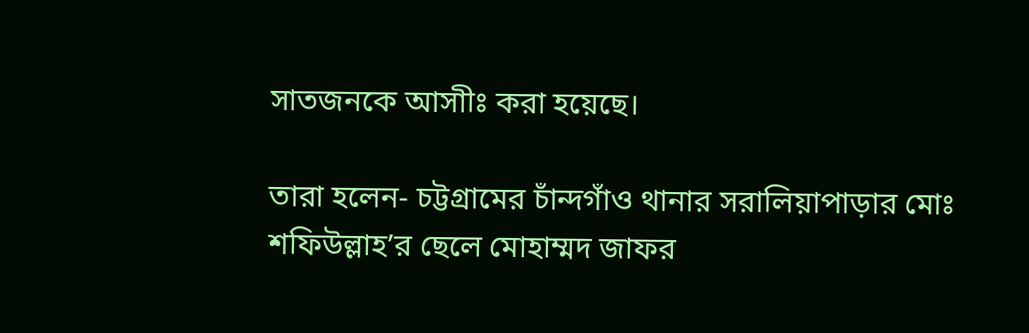সাতজনকে আসাীঃ করা হয়েছে।

তারা হলেন- চট্টগ্রামের চাঁন্দগাঁও থানার সরালিয়াপাড়ার মোঃ শফিউল্লাহ’র ছেলে মোহাম্মদ জাফর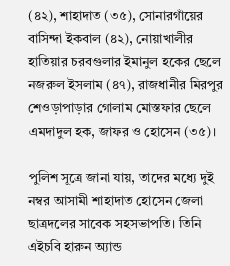(৪২), শাহাদাত (৩৫), সোনারগাঁয়ের বাসিন্দা ইকবাল (৪২), নোয়াখালীর হাতিয়ার চরবগুলার ইমানুল হকের ছেলে নজরুল ইসলাম (৪৭), রাজধানীর মিরপুর শেওড়াপাড়ার গোলাম মোস্তফার ছেলে এমদাদুল হক, জাফর ও হোসেন (৩৫)।

পুলিশ সূত্রে জানা যায়, তাদের মধ্যে দুই নম্বর আসামী শাহাদাত হোসেন জেলা ছাত্রদলের সাবেক সহসভাপতি। তিনি এইচবি হারুন অ্যান্ড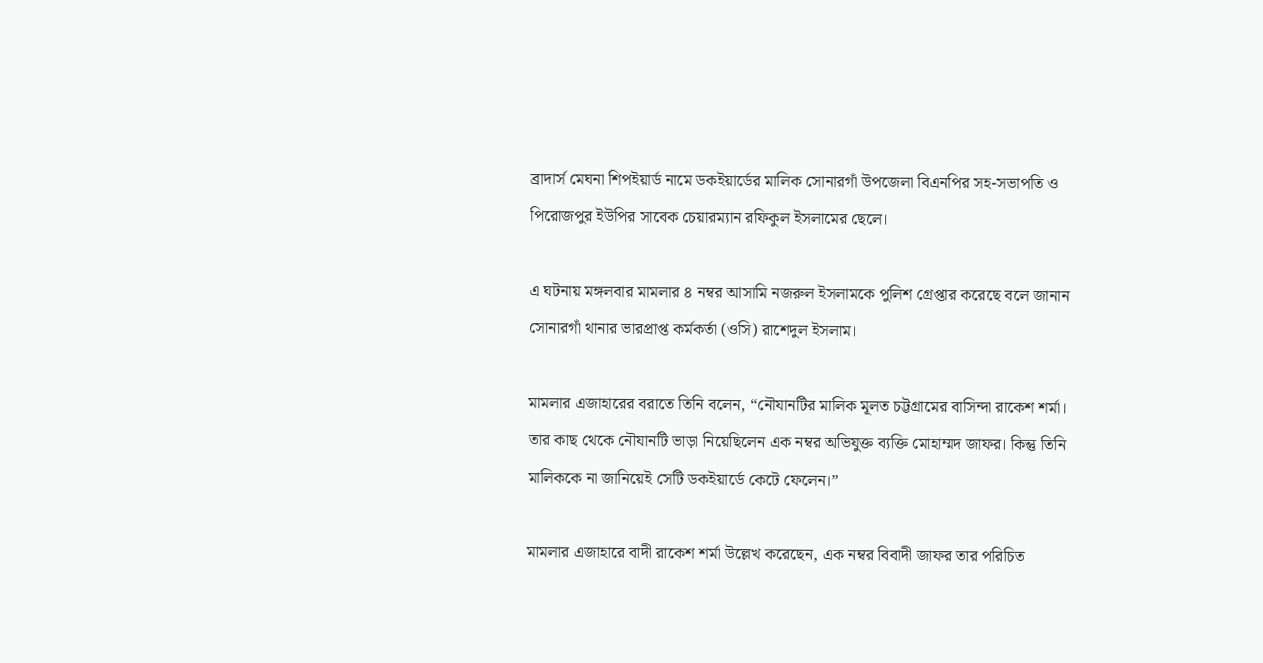ব্রাদার্স মেঘনা শিপইয়ার্ড নামে ডকইয়ার্ডের মালিক সোনারগাঁ উপজেলা বিএনপির সহ-সভাপতি ও পিরোজপুর ইউপির সাবেক চেয়ারম্যান রফিকুল ইসলামের ছেলে।

এ ঘটনায় মঙ্গলবার মামলার ৪ নম্বর আসামি নজরুল ইসলামকে পুলিশ গ্রেপ্তার করেছে বলে জানান সোনারগাঁ থানার ভারপ্রাপ্ত কর্মকর্তা (ওসি) রাশেদুল ইসলাম।

মামলার এজাহারের বরাতে তিনি বলেন, “নৌযানটির মালিক মূলত চট্টগ্রামের বাসিন্দা রাকেশ শর্মা। তার কাছ থেকে নৌযানটি ভাড়া নিয়েছিলেন এক নম্বর অভিযুক্ত ব্যক্তি মোহাম্মদ জাফর। কিন্তু তিনি মালিককে না জানিয়েই সেটি ডকইয়ার্ডে কেটে ফেলেন।”

মামলার এজাহারে বাদী রাকেশ শর্মা উল্লেখ করেছেন, এক নম্বর বিবাদী জাফর তার পরিচিত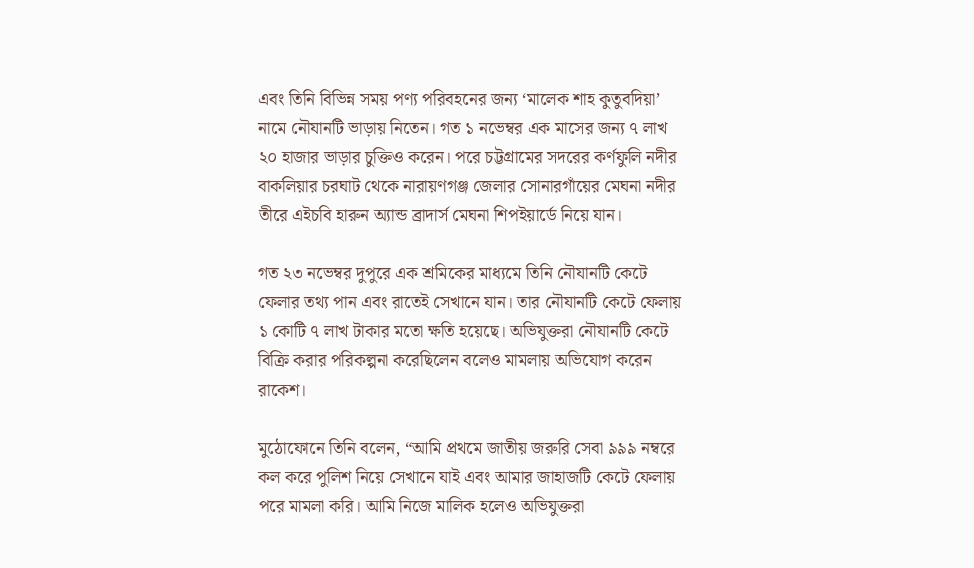এবং তিনি বিভিন্ন সময় পণ্য পরিবহনের জন্য ‘মালেক শাহ কুতুবদিয়া’ নামে নৌযানটি ভাড়ায় নিতেন। গত ১ নভেম্বর এক মাসের জন্য ৭ লাখ ২০ হাজার ভাড়ার চুক্তিও করেন। পরে চট্টগ্রামের সদরের কর্ণফুলি নদীর বাকলিয়ার চরঘাট থেকে নারায়ণগঞ্জ জেলার সোনারগাঁয়ের মেঘনা নদীর তীরে এইচবি হারুন অ্যান্ড ব্রাদার্স মেঘনা শিপইয়ার্ডে নিয়ে যান।

গত ২৩ নভেম্বর দুপুরে এক শ্রমিকের মাধ্যমে তিনি নৌযানটি কেটে ফেলার তথ্য পান এবং রাতেই সেখানে যান। তার নৌযানটি কেটে ফেলায় ১ কোটি ৭ লাখ টাকার মতো ক্ষতি হয়েছে। অভিযুক্তরা নৌযানটি কেটে বিক্রি করার পরিকল্পনা করেছিলেন বলেও মামলায় অভিযোগ করেন রাকেশ।

মুঠোফোনে তিনি বলেন, “আমি প্রথমে জাতীয় জরুরি সেবা ৯৯৯ নম্বরে কল করে পুলিশ নিয়ে সেখানে যাই এবং আমার জাহাজটি কেটে ফেলায় পরে মামলা করি। আমি নিজে মালিক হলেও অভিযুক্তরা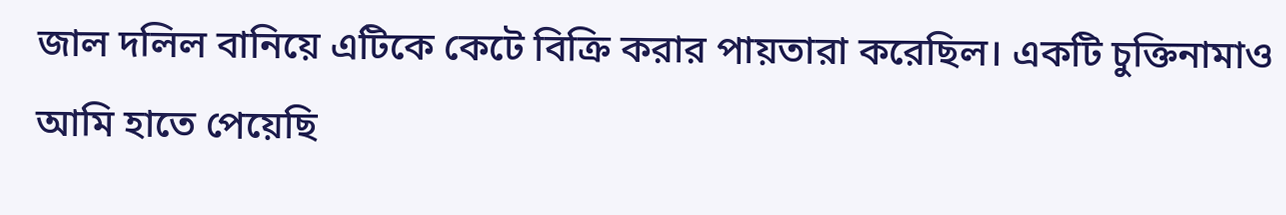জাল দলিল বানিয়ে এটিকে কেটে বিক্রি করার পায়তারা করেছিল। একটি চুক্তিনামাও আমি হাতে পেয়েছি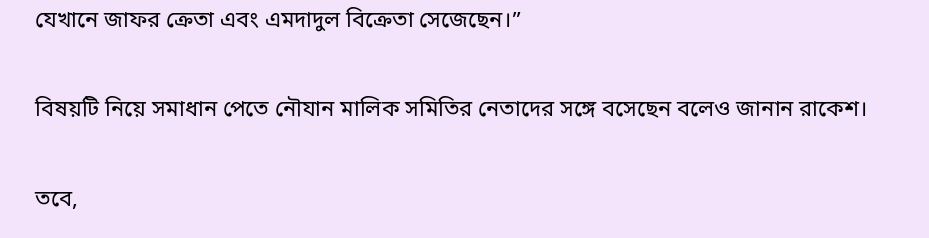যেখানে জাফর ক্রেতা এবং এমদাদুল বিক্রেতা সেজেছেন।”

বিষয়টি নিয়ে সমাধান পেতে নৌযান মালিক সমিতির নেতাদের সঙ্গে বসেছেন বলেও জানান রাকেশ।

তবে,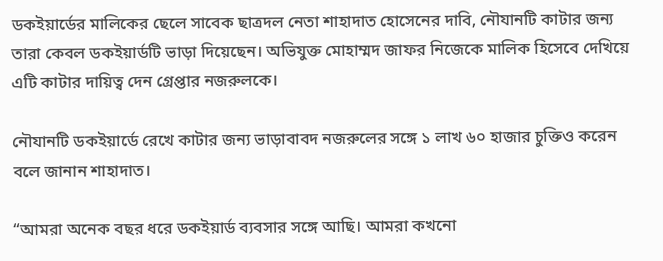ডকইয়ার্ডের মালিকের ছেলে সাবেক ছাত্রদল নেতা শাহাদাত হোসেনের দাবি, নৌযানটি কাটার জন্য তারা কেবল ডকইয়ার্ডটি ভাড়া দিয়েছেন। অভিযুক্ত মোহাম্মদ জাফর নিজেকে মালিক হিসেবে দেখিয়ে এটি কাটার দায়িত্ব দেন গ্রেপ্তার নজরুলকে।

নৌযানটি ডকইয়ার্ডে রেখে কাটার জন্য ভাড়াবাবদ নজরুলের সঙ্গে ১ লাখ ৬০ হাজার চুক্তিও করেন বলে জানান শাহাদাত।

“আমরা অনেক বছর ধরে ডকইয়ার্ড ব্যবসার সঙ্গে আছি। আমরা কখনো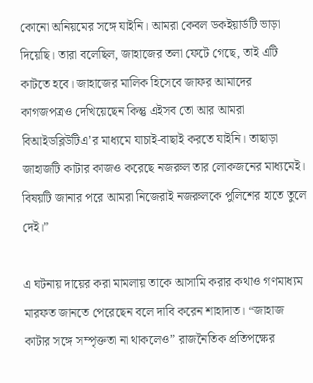কোনো অনিয়মের সঙ্গে যাইনি। আমরা কেবল ডকইয়ার্ডটি ভাড়া দিয়েছি। তারা বলেছিল, জাহাজের তলা ফেটে গেছে, তাই এটি কাটতে হবে। জাহাজের মালিক হিসেবে জাফর আমাদের কাগজপত্রও দেখিয়েছেন কিন্তু এইসব তো আর আমরা বিআইডব্লিউটিএ’র মাধ্যমে যাচাই-বাছাই করতে যাইনি। তাছাড়া জাহাজটি কাটার কাজও করেছে নজরুল তার লোকজনের মাধ্যমেই। বিষয়টি জানার পরে আমরা নিজেরাই নজরুলকে পুলিশের হাতে তুলে দেই।”

এ ঘটনায় দায়ের করা মামলায় তাকে আসামি করার কথাও গণমাধ্যম মারফত জানতে পেরেছেন বলে দাবি করেন শাহাদাত। “জাহাজ কাটার সঙ্গে সম্পৃক্ততা না থাকলেও” রাজনৈতিক প্রতিপক্ষের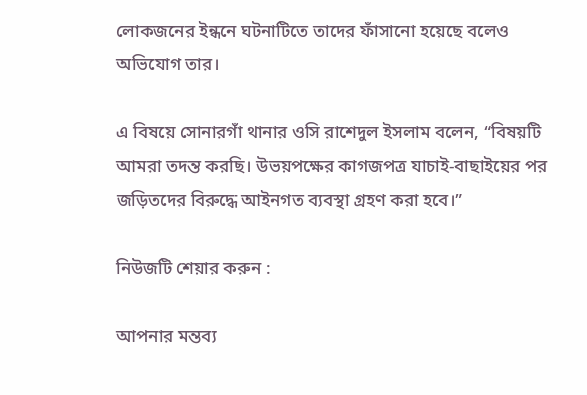লোকজনের ইন্ধনে ঘটনাটিতে তাদের ফাঁসানো হয়েছে বলেও অভিযোগ তার।

এ বিষয়ে সোনারগাঁ থানার ওসি রাশেদুল ইসলাম বলেন, “বিষয়টি আমরা তদন্ত করছি। উভয়পক্ষের কাগজপত্র যাচাই-বাছাইয়ের পর জড়িতদের বিরুদ্ধে আইনগত ব্যবস্থা গ্রহণ করা হবে।”

নিউজটি শেয়ার করুন :

আপনার মন্তব্য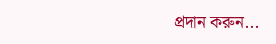প্রদান করুন...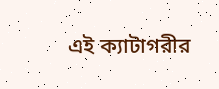এই ক্যাটাগরীর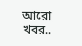আরো খবর..